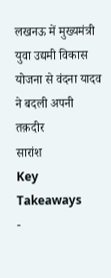लखनऊ में मुख्यमंत्री युवा उद्यमी विकास योजना से वंदना यादव ने बदली अपनी तक़दीर
सारांश
Key Takeaways
-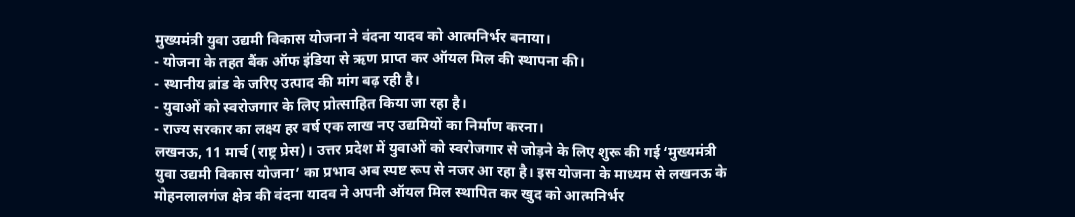मुख्यमंत्री युवा उद्यमी विकास योजना ने वंदना यादव को आत्मनिर्भर बनाया।
- योजना के तहत बैंक ऑफ इंडिया से ऋण प्राप्त कर ऑयल मिल की स्थापना की।
- स्थानीय ब्रांड के जरिए उत्पाद की मांग बढ़ रही है।
- युवाओं को स्वरोजगार के लिए प्रोत्साहित किया जा रहा है।
- राज्य सरकार का लक्ष्य हर वर्ष एक लाख नए उद्यमियों का निर्माण करना।
लखनऊ, 11 मार्च (राष्ट्र प्रेस)। उत्तर प्रदेश में युवाओं को स्वरोजगार से जोड़ने के लिए शुरू की गई ‘मुख्यमंत्री युवा उद्यमी विकास योजना’ का प्रभाव अब स्पष्ट रूप से नजर आ रहा है। इस योजना के माध्यम से लखनऊ के मोहनलालगंज क्षेत्र की वंदना यादव ने अपनी ऑयल मिल स्थापित कर खुद को आत्मनिर्भर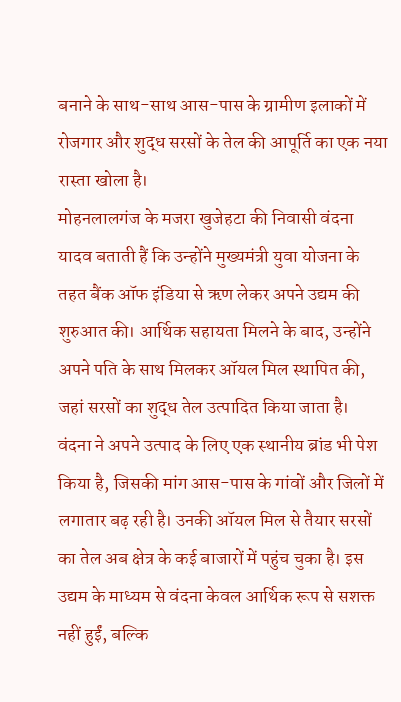बनाने के साथ-साथ आस-पास के ग्रामीण इलाकों में रोजगार और शुद्ध सरसों के तेल की आपूर्ति का एक नया रास्ता खोला है।
मोहनलालगंज के मजरा खुजेहटा की निवासी वंदना यादव बताती हैं कि उन्होंने मुख्यमंत्री युवा योजना के तहत बैंक ऑफ इंडिया से ऋण लेकर अपने उद्यम की शुरुआत की। आर्थिक सहायता मिलने के बाद, उन्होंने अपने पति के साथ मिलकर ऑयल मिल स्थापित की, जहां सरसों का शुद्ध तेल उत्पादित किया जाता है।
वंदना ने अपने उत्पाद के लिए एक स्थानीय ब्रांड भी पेश किया है, जिसकी मांग आस-पास के गांवों और जिलों में लगातार बढ़ रही है। उनकी ऑयल मिल से तैयार सरसों का तेल अब क्षेत्र के कई बाजारों में पहुंच चुका है। इस उद्यम के माध्यम से वंदना केवल आर्थिक रूप से सशक्त नहीं हुईं, बल्कि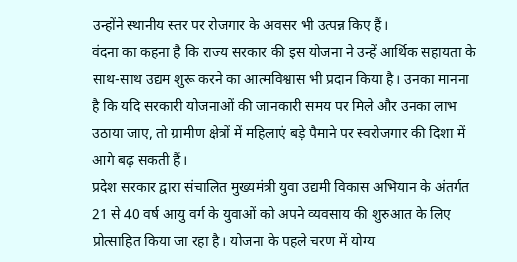उन्होंने स्थानीय स्तर पर रोजगार के अवसर भी उत्पन्न किए हैं।
वंदना का कहना है कि राज्य सरकार की इस योजना ने उन्हें आर्थिक सहायता के साथ-साथ उद्यम शुरू करने का आत्मविश्वास भी प्रदान किया है। उनका मानना है कि यदि सरकारी योजनाओं की जानकारी समय पर मिले और उनका लाभ उठाया जाए, तो ग्रामीण क्षेत्रों में महिलाएं बड़े पैमाने पर स्वरोजगार की दिशा में आगे बढ़ सकती हैं।
प्रदेश सरकार द्वारा संचालित मुख्यमंत्री युवा उद्यमी विकास अभियान के अंतर्गत 21 से 40 वर्ष आयु वर्ग के युवाओं को अपने व्यवसाय की शुरुआत के लिए प्रोत्साहित किया जा रहा है। योजना के पहले चरण में योग्य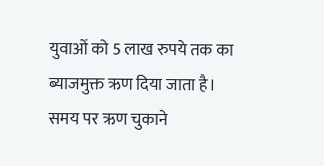युवाओं को 5 लाख रुपये तक का ब्याजमुक्त ऋण दिया जाता है। समय पर ऋण चुकाने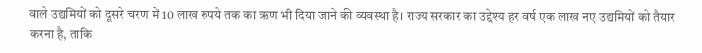वाले उद्यमियों को दूसरे चरण में 10 लाख रुपये तक का ऋण भी दिया जाने की व्यवस्था है। राज्य सरकार का उद्देश्य हर वर्ष एक लाख नए उद्यमियों को तैयार करना है, ताकि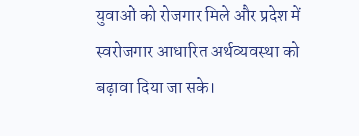युवाओं को रोजगार मिले और प्रदेश में स्वरोजगार आधारित अर्थव्यवस्था को बढ़ावा दिया जा सके।